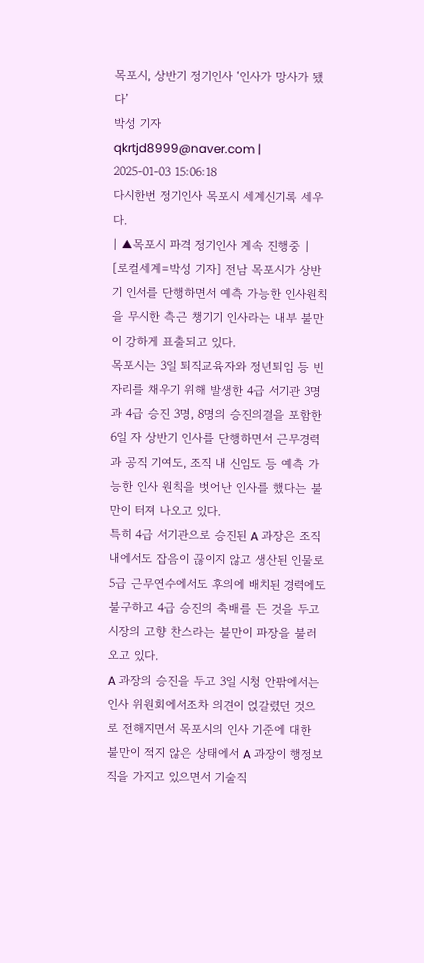목포시, 상반기 정기인사 ‘인사가 망사가 됐다’
박성 기자
qkrtjd8999@naver.com | 2025-01-03 15:06:18
다시한번 정기인사 목포시 세계신기록 세우다.
| ▲목포시 파격 정기인사 계속 진행중 |
[로컬세계=박성 기자] 전남 목포시가 상반기 인서를 단행하면서 예측 가능한 인사원칙을 무시한 측근 챙기기 인사라는 내부 불만이 강하게 표출되고 있다.
목포시는 3일 퇴직교육자와 정년퇴임 등 빈자리를 채우기 위해 발생한 4급 서기관 3명과 4급 승진 3명, 8명의 승진의결을 포함한 6일 자 상반기 인사를 단행하면서 근무경력과 공직 기여도, 조직 내 신임도 등 예측 가능한 인사 원칙을 벗어난 인사를 했다는 불만이 터져 나오고 있다.
특히 4급 서기관으로 승진된 A 과장은 조직 내에서도 잡음이 끊이지 않고 생산된 인물로 5급 근무연수에서도 후의에 배치된 경력에도 불구하고 4급 승진의 축배를 든 것을 두고 시장의 고향 찬스라는 불만이 파장을 불러오고 있다.
A 과장의 승진을 두고 3일 시청 안팎에서는 인사 위원회에서조차 의견이 얹갈렸던 것으로 전해지면서 목포시의 인사 기준에 대한 불만이 적지 않은 상태에서 A 과장이 행정보직을 가지고 있으면서 기술직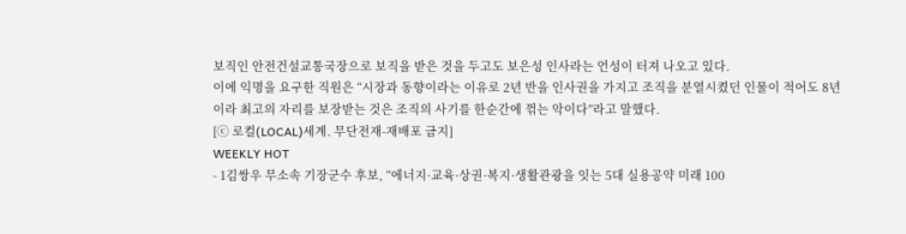보직인 안전건설교통국장으로 보직을 받은 것을 두고도 보은성 인사라는 언성이 터져 나오고 있다.
이에 익명을 요구한 직원은 “시장과 동향이라는 이유로 2년 반을 인사권을 가지고 조직을 분열시켰던 인물이 적어도 8년이라 최고의 자리를 보장받는 것은 조직의 사기를 한순간에 꺾는 악이다”라고 말했다.
[ⓒ 로컬(LOCAL)세계. 무단전재-재배포 금지]
WEEKLY HOT
- 1김쌍우 무소속 기장군수 후보, “에너지·교육·상권·복지·생활관광을 잇는 5대 실용공약 미래 100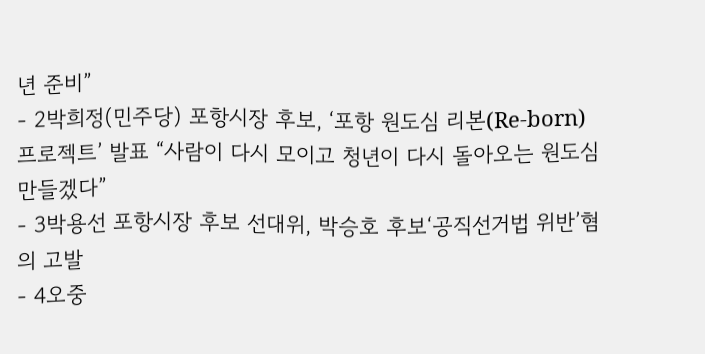년 준비”
- 2박희정(민주당) 포항시장 후보, ‘포항 원도심 리본(Re-born) 프로젝트’ 발표 “사람이 다시 모이고 청년이 다시 돌아오는 원도심 만들겠다”
- 3박용선 포항시장 후보 선대위, 박승호 후보‘공직선거법 위반’혐의 고발
- 4오중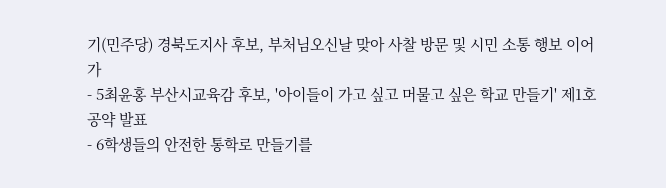기(민주당) 경북도지사 후보, 부처님오신날 맞아 사찰 방문 및 시민 소통 행보 이어가
- 5최윤홍 부산시교육감 후보, '아이들이 가고 싶고 머물고 싶은 학교 만들기' 제1호 공약 발표
- 6학생들의 안전한 통학로 만들기를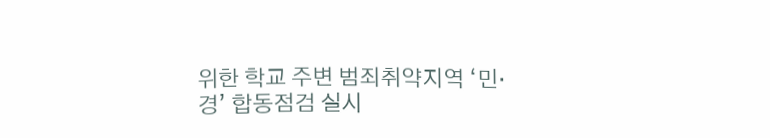위한 학교 주변 범죄취약지역 ‘민·경’ 합동점검 실시